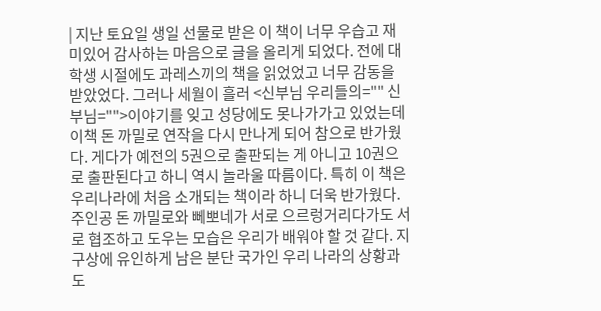| 지난 토요일 생일 선물로 받은 이 책이 너무 우습고 재미있어 감사하는 마음으로 글을 올리게 되었다. 전에 대학생 시절에도 과레스끼의 책을 읽었었고 너무 감동을 받았었다. 그러나 세월이 흘러 <신부님 우리들의="" 신부님="">이야기를 잊고 성당에도 못나가가고 있었는데 이책 돈 까밀로 연작을 다시 만나게 되어 참으로 반가웠다. 게다가 예전의 5권으로 출판되는 게 아니고 10권으로 출판된다고 하니 역시 놀라울 따름이다. 특히 이 책은 우리나라에 처음 소개되는 책이라 하니 더욱 반가웠다. 주인공 돈 까밀로와 뻬뽀네가 서로 으르렁거리다가도 서로 협조하고 도우는 모습은 우리가 배워야 할 것 같다. 지구상에 유인하게 남은 분단 국가인 우리 나라의 상황과도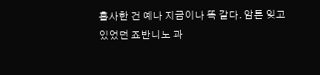흡사한 건 예나 지금이나 똑 같다. 암튼 잊고 있었던 죠반니노 과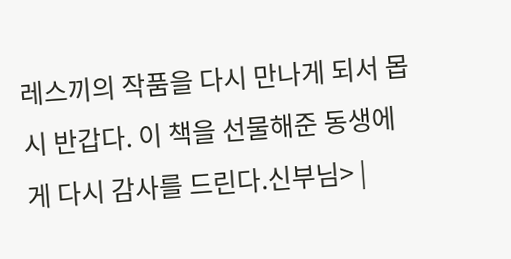레스끼의 작품을 다시 만나게 되서 몹시 반갑다. 이 책을 선물해준 동생에게 다시 감사를 드린다.신부님> |